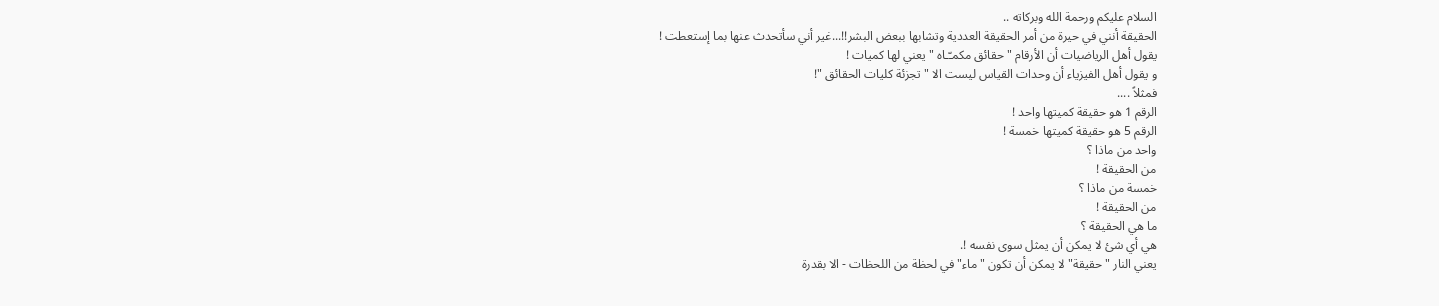السلام عليكم ورحمة الله وبركاته ..
الحقيقة أنني في حيرة من أمر الحقيقة العددية وتشابها ببعض البشر!!...غير أني سأتحدث عنها بما إستعطت !
يقول أهل الرياضيات أن الأرقام " حقائق مكمـّـاه " يعني لها كميات !
و يقول أهل الفيزياء أن وحدات القياس ليست الا " تجزئة كليات الحقائق "!
فمثلاً ....
الرقم 1 هو حقيقة كميتها واحد !
الرقم 5 هو حقيقة كميتها خمسة !
واحد من ماذا ؟
من الحقيقة !
خمسة من ماذا ؟
من الحقيقة !
ما هي الحقيقة ؟
هي أي شئ لا يمكن أن يمثل سوى نفسه !.
يعني النار "حقيقة" لا يمكن أن تكون "ماء" في لحظة من اللحظات - الا بقدرة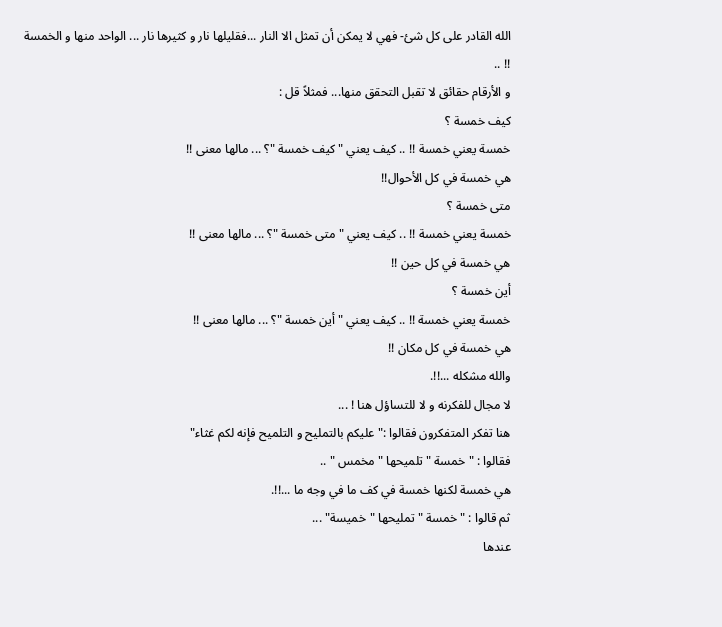الله القادر على كل شئ- فهي لا يمكن أن تمثل الا النار ...فقليلها نار و كثيرها نار ... الواحد منها و الخمسة !! ..
و الأرقام حقائق لا تقبل التحقق منها... فمثلاً قل :
كيف خمسة ؟
خمسة يعني خمسة !! .. كيف يعني " كيف خمسة "؟ ... مالها معنى !!
هي خمسة في كل الأحوال!!
متى خمسة ؟
خمسة يعني خمسة !! .. كيف يعني " متى خمسة "؟ ... مالها معنى !!
هي خمسة في كل حين !!
أين خمسة ؟
خمسة يعني خمسة !! .. كيف يعني " أين خمسة "؟ ... مالها معنى !!
هي خمسة في كل مكان !!
والله مشكله ...!!.
لا مجال للفكرنه و لا للتساؤل هنا ! ...
هنا تفكر المتفكرون فقالوا :" عليكم بالتمليح و التلميح فإنه لكم غثاء"
فقالوا : " خمسة " تلميحها " مخمس " ..
هي خمسة لكنها خمسة في كف ما في وجه ما ...!!.
ثم قالوا : " خمسة " تمليحها "خميسة" ...
عندها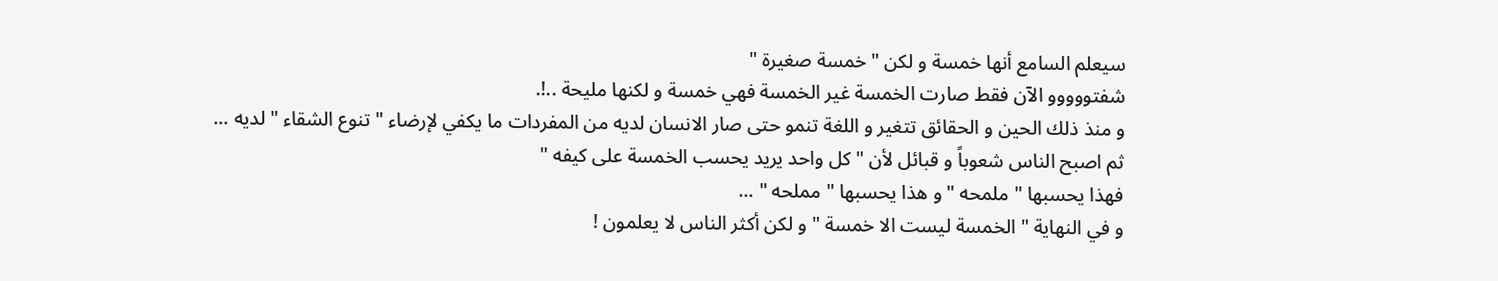سيعلم السامع أنها خمسة و لكن " خمسة صغيرة "
شفتووووو الآن فقط صارت الخمسة غير الخمسة فهي خمسة و لكنها مليحة ..!.
و منذ ذلك الحين و الحقائق تتغير و اللغة تنمو حتى صار الانسان لديه من المفردات ما يكفي لإرضاء " تنوع الشقاء " لديه ...
ثم اصبح الناس شعوباً و قبائل لأن " كل واحد يريد يحسب الخمسة على كيفه "
فهذا يحسبها " ملمحه " و هذا يحسبها " مملحه " ...
و في النهاية " الخمسة ليست الا خمسة " و لكن أكثر الناس لا يعلمون !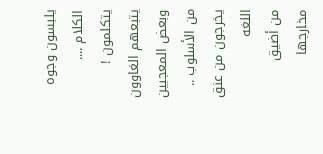يلبسون وجوه الكلام .... يتكلمون !
يتبعهم الغاوون وبعض المعجبين من الأسلوب ..
يخرجون من عنق اللغه
من أضيق مخارجها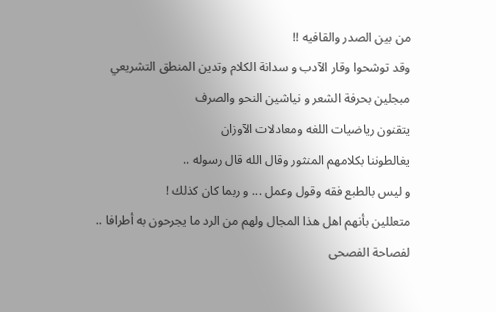من بين الصدر والقافيه !!
وقد توشحوا وقار الآدب و سدانة الكلام وتدين المنطق التشريعي
مبجلين بحرفة الشعر و نياشين النحو والصرف
يتقنون رياضيات اللغه ومعادلات الآوزان
يغالطوننا بكلامهم المنثور وقال الله قال رسوله ..
و ليس بالطبع فقه وقول وعمل ... و ربما كان كذلك !
متعللين بأنهم اهل هذا المجال ولهم من الرد ما يجرحون به أطرافا ..
لفصاحة الفصحى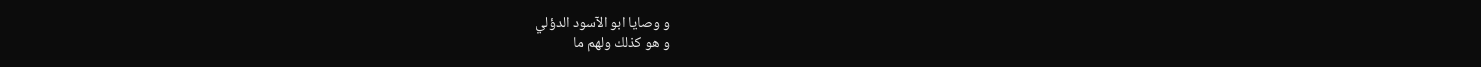و وصايا ابو الآسود الدؤلي
و هو كذلك ولهم ما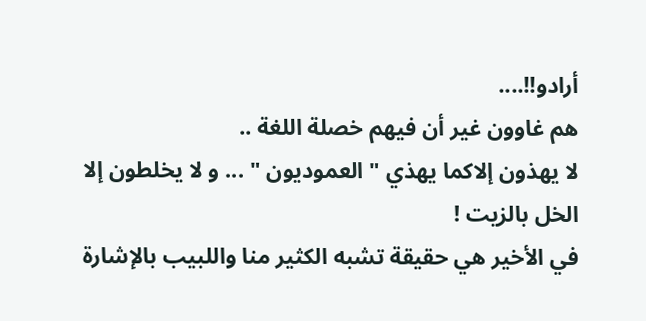أرادو!!....
هم غاوون غير أن فيهم خصلة اللغة ..
لا يهذون إلاكما يهذي " العموديون " ... و لا يخلطون إلا الخل بالزيت !
في الأخير هي حقيقة تشبه الكثير منا واللبيب بالإشارة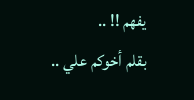يفهم !! ..
بقلم أخوكم علي ..